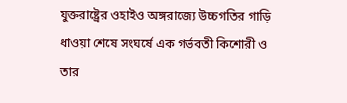যুক্তরাষ্ট্রের ওহাইও অঙ্গরাজ্যে উচ্চগতির গাড়ি ধাওয়া শেষে সংঘর্ষে এক গর্ভবতী কিশোরী ও তার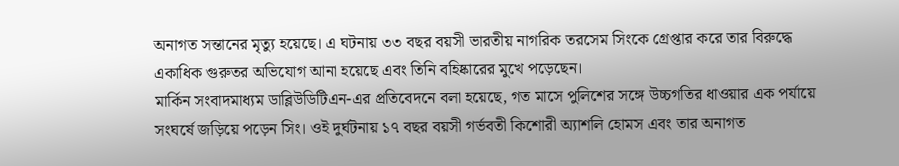অনাগত সন্তানের মৃত্যু হয়েছে। এ ঘটনায় ৩৩ বছর বয়সী ভারতীয় নাগরিক তরসেম সিংকে গ্রেপ্তার করে তার বিরুদ্ধে একাধিক গুরুতর অভিযোগ আনা হয়েছে এবং তিনি বহিষ্কারের মুখে পড়েছেন।
মার্কিন সংবাদমাধ্যম ডাব্লিউডিটিএন-এর প্রতিবেদনে বলা হয়েছে, গত মাসে পুলিশের সঙ্গে উচ্চগতির ধাওয়ার এক পর্যায়ে সংঘর্ষে জড়িয়ে পড়েন সিং। ওই দুর্ঘটনায় ১৭ বছর বয়সী গর্ভবতী কিশোরী অ্যাশলি হোমস এবং তার অনাগত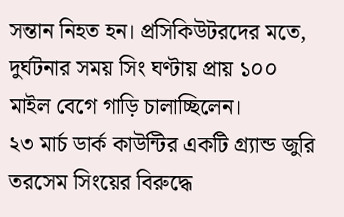সন্তান নিহত হন। প্রসিকিউটরদের মতে, দুর্ঘটনার সময় সিং ঘণ্টায় প্রায় ১০০ মাইল বেগে গাড়ি চালাচ্ছিলেন।
২৩ মার্চ ডার্ক কাউন্টির একটি গ্র্যান্ড জুরি তরসেম সিংয়ের বিরুদ্ধে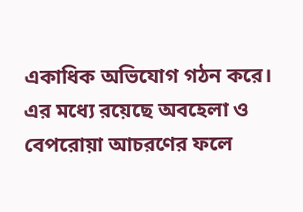একাধিক অভিযোগ গঠন করে। এর মধ্যে রয়েছে অবহেলা ও বেপরোয়া আচরণের ফলে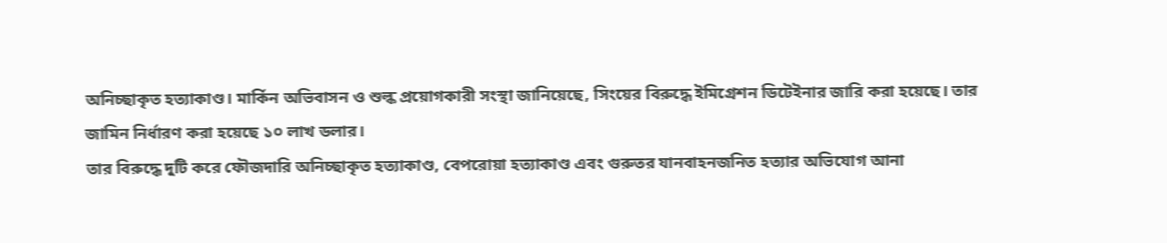অনিচ্ছাকৃত হত্যাকাণ্ড। মার্কিন অভিবাসন ও শুল্ক প্রয়োগকারী সংস্থা জানিয়েছে, সিংয়ের বিরুদ্ধে ইমিগ্রেশন ডিটেইনার জারি করা হয়েছে। তার জামিন নির্ধারণ করা হয়েছে ১০ লাখ ডলার।
তার বিরুদ্ধে দুটি করে ফৌজদারি অনিচ্ছাকৃত হত্যাকাণ্ড, বেপরোয়া হত্যাকাণ্ড এবং গুরুতর যানবাহনজনিত হত্যার অভিযোগ আনা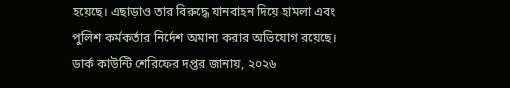হয়েছে। এছাড়াও তার বিরুদ্ধে যানবাহন দিয়ে হামলা এবং পুলিশ কর্মকর্তার নির্দেশ অমান্য করার অভিযোগ রয়েছে।
ডার্ক কাউন্টি শেরিফের দপ্তর জানায়, ২০২৬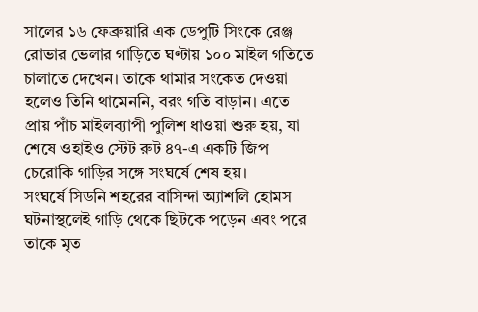সালের ১৬ ফেব্রুয়ারি এক ডেপুটি সিংকে রেঞ্জ রোভার ভেলার গাড়িতে ঘণ্টায় ১০০ মাইল গতিতে চালাতে দেখেন। তাকে থামার সংকেত দেওয়া হলেও তিনি থামেননি, বরং গতি বাড়ান। এতে প্রায় পাঁচ মাইলব্যাপী পুলিশ ধাওয়া শুরু হয়, যা শেষে ওহাইও স্টেট রুট ৪৭-এ একটি জিপ চেরোকি গাড়ির সঙ্গে সংঘর্ষে শেষ হয়।
সংঘর্ষে সিডনি শহরের বাসিন্দা অ্যাশলি হোমস ঘটনাস্থলেই গাড়ি থেকে ছিটকে পড়েন এবং পরে তাকে মৃত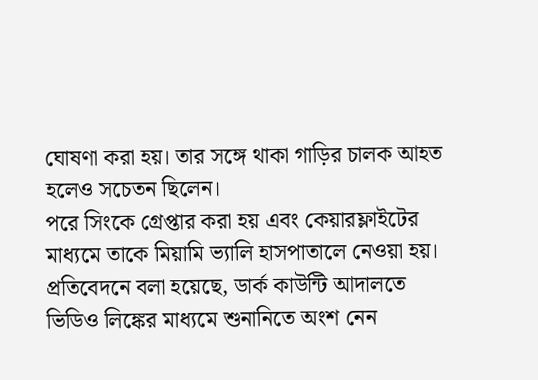ঘোষণা করা হয়। তার সঙ্গে থাকা গাড়ির চালক আহত হলেও সচেতন ছিলেন।
পরে সিংকে গ্রেপ্তার করা হয় এবং কেয়ারফ্লাইটের মাধ্যমে তাকে মিয়ামি ভ্যালি হাসপাতালে নেওয়া হয়। প্রতিবেদনে বলা হয়েছে, ডার্ক কাউন্টি আদালতে ভিডিও লিঙ্কের মাধ্যমে শুনানিতে অংশ নেন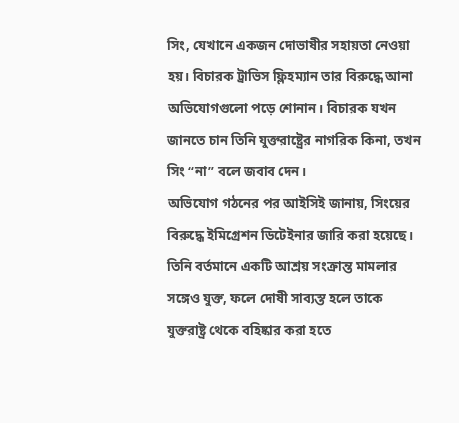সিং, যেখানে একজন দোভাষীর সহায়তা নেওয়া হয়। বিচারক ট্রাভিস ফ্লিহম্যান তার বিরুদ্ধে আনা অভিযোগগুলো পড়ে শোনান। বিচারক যখন জানতে চান তিনি যুক্তরাষ্ট্রের নাগরিক কিনা, তখন সিং “না” বলে জবাব দেন।
অভিযোগ গঠনের পর আইসিই জানায়, সিংয়ের বিরুদ্ধে ইমিগ্রেশন ডিটেইনার জারি করা হয়েছে। তিনি বর্তমানে একটি আশ্রয় সংক্রান্ত মামলার সঙ্গেও যুক্ত, ফলে দোষী সাব্যস্ত হলে তাকে যুক্তরাষ্ট্র থেকে বহিষ্কার করা হতে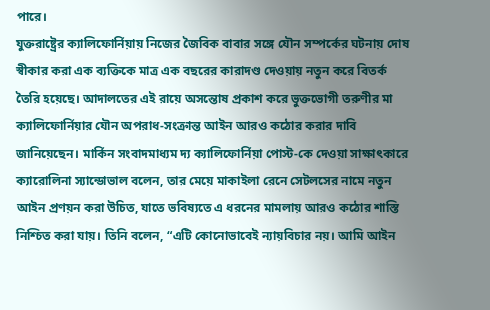পারে।
যুক্তরাষ্ট্রের ক্যালিফোর্নিয়ায় নিজের জৈবিক বাবার সঙ্গে যৌন সম্পর্কের ঘটনায় দোষ স্বীকার করা এক ব্যক্তিকে মাত্র এক বছরের কারাদণ্ড দেওয়ায় নতুন করে বিতর্ক তৈরি হয়েছে। আদালতের এই রায়ে অসন্তোষ প্রকাশ করে ভুক্তভোগী তরুণীর মা ক্যালিফোর্নিয়ার যৌন অপরাধ-সংক্রান্ত আইন আরও কঠোর করার দাবি জানিয়েছেন। মার্কিন সংবাদমাধ্যম দ্য ক্যালিফোর্নিয়া পোস্ট-কে দেওয়া সাক্ষাৎকারে ক্যারোলিনা স্যান্ডোভাল বলেন, তার মেয়ে মাকাইলা রেনে সেটলসের নামে নতুন আইন প্রণয়ন করা উচিত, যাতে ভবিষ্যতে এ ধরনের মামলায় আরও কঠোর শাস্তি নিশ্চিত করা যায়। তিনি বলেন, “এটি কোনোভাবেই ন্যায়বিচার নয়। আমি আইন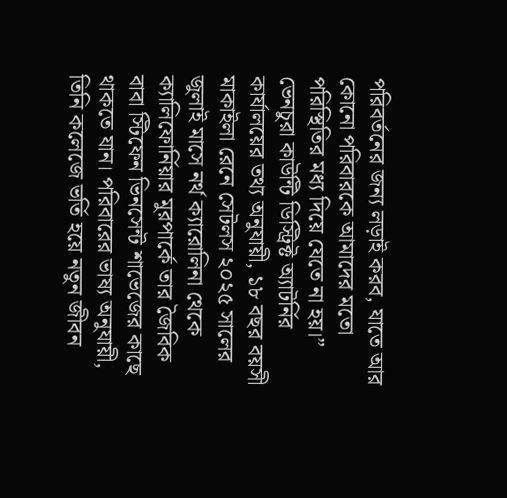পরিবর্তনের জন্য লড়াই করব, যাতে আর কোনো পরিবারকে আমাদের মতো পরিস্থিতির মধ্য দিয়ে যেতে না হয়।” ভেনচুরা কাউন্টি ডিস্ট্রিক্ট অ্যাটর্নির কার্যালয়ের তথ্য অনুযায়ী, ১৮ বছর বয়সী মাকাইলা রেনে সেটলস ২০২৫ সালের জুলাই মাসে নর্থ ক্যারোলিনা থেকে ক্যালিফোর্নিয়ার মুরপার্কে তার জৈবিক বাবা স্টিফেন ভিনসেন্ট শাভেজের কাছে থাকতে যান। পরিবারের ভাষ্য অনুযায়ী, তিনি কলেজে ভর্তি হয়ে নতুন জীবন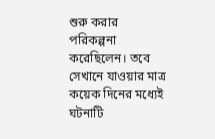শুরু করার পরিকল্পনা করেছিলেন। তবে সেখানে যাওয়ার মাত্র কয়েক দিনের মধ্যেই ঘটনাটি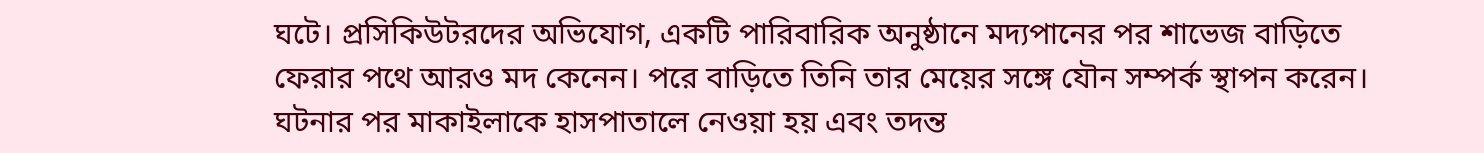ঘটে। প্রসিকিউটরদের অভিযোগ, একটি পারিবারিক অনুষ্ঠানে মদ্যপানের পর শাভেজ বাড়িতে ফেরার পথে আরও মদ কেনেন। পরে বাড়িতে তিনি তার মেয়ের সঙ্গে যৌন সম্পর্ক স্থাপন করেন। ঘটনার পর মাকাইলাকে হাসপাতালে নেওয়া হয় এবং তদন্ত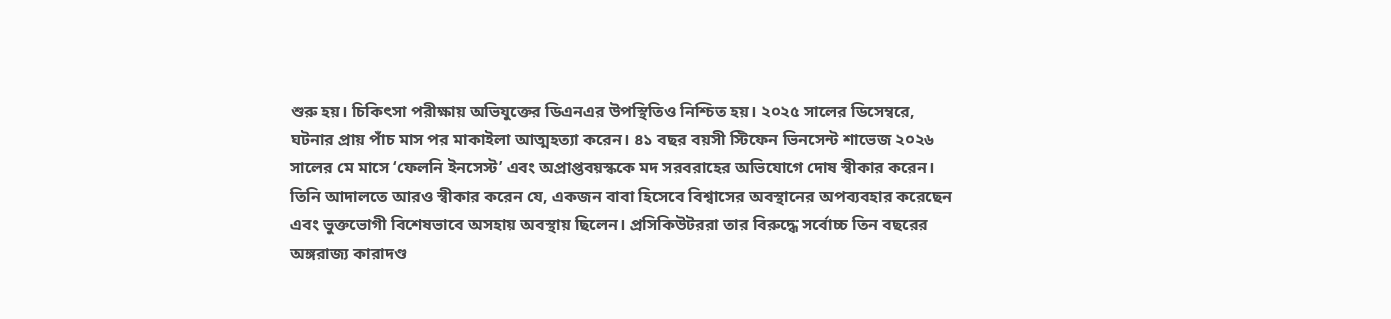শুরু হয়। চিকিৎসা পরীক্ষায় অভিযুক্তের ডিএনএর উপস্থিতিও নিশ্চিত হয়। ২০২৫ সালের ডিসেম্বরে, ঘটনার প্রায় পাঁচ মাস পর মাকাইলা আত্মহত্যা করেন। ৪১ বছর বয়সী স্টিফেন ভিনসেন্ট শাভেজ ২০২৬ সালের মে মাসে ‘ফেলনি ইনসেস্ট’ এবং অপ্রাপ্তবয়স্ককে মদ সরবরাহের অভিযোগে দোষ স্বীকার করেন। তিনি আদালতে আরও স্বীকার করেন যে, একজন বাবা হিসেবে বিশ্বাসের অবস্থানের অপব্যবহার করেছেন এবং ভুক্তভোগী বিশেষভাবে অসহায় অবস্থায় ছিলেন। প্রসিকিউটররা তার বিরুদ্ধে সর্বোচ্চ তিন বছরের অঙ্গরাজ্য কারাদণ্ড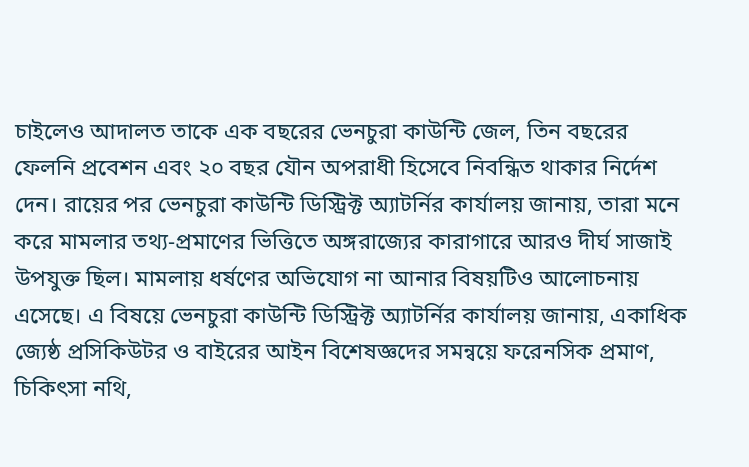চাইলেও আদালত তাকে এক বছরের ভেনচুরা কাউন্টি জেল, তিন বছরের ফেলনি প্রবেশন এবং ২০ বছর যৌন অপরাধী হিসেবে নিবন্ধিত থাকার নির্দেশ দেন। রায়ের পর ভেনচুরা কাউন্টি ডিস্ট্রিক্ট অ্যাটর্নির কার্যালয় জানায়, তারা মনে করে মামলার তথ্য-প্রমাণের ভিত্তিতে অঙ্গরাজ্যের কারাগারে আরও দীর্ঘ সাজাই উপযুক্ত ছিল। মামলায় ধর্ষণের অভিযোগ না আনার বিষয়টিও আলোচনায় এসেছে। এ বিষয়ে ভেনচুরা কাউন্টি ডিস্ট্রিক্ট অ্যাটর্নির কার্যালয় জানায়, একাধিক জ্যেষ্ঠ প্রসিকিউটর ও বাইরের আইন বিশেষজ্ঞদের সমন্বয়ে ফরেনসিক প্রমাণ, চিকিৎসা নথি,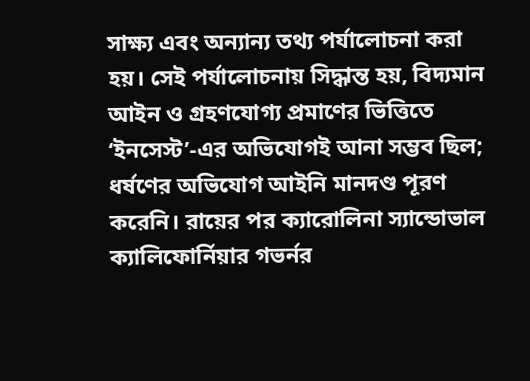সাক্ষ্য এবং অন্যান্য তথ্য পর্যালোচনা করা হয়। সেই পর্যালোচনায় সিদ্ধান্ত হয়, বিদ্যমান আইন ও গ্রহণযোগ্য প্রমাণের ভিত্তিতে ‘ইনসেস্ট’-এর অভিযোগই আনা সম্ভব ছিল; ধর্ষণের অভিযোগ আইনি মানদণ্ড পূরণ করেনি। রায়ের পর ক্যারোলিনা স্যান্ডোভাল ক্যালিফোর্নিয়ার গভর্নর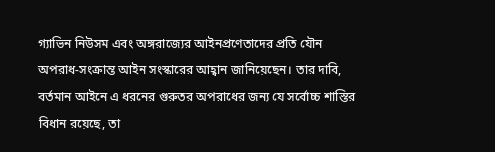গ্যাভিন নিউসম এবং অঙ্গরাজ্যের আইনপ্রণেতাদের প্রতি যৌন অপরাধ-সংক্রান্ত আইন সংস্কারের আহ্বান জানিয়েছেন। তার দাবি, বর্তমান আইনে এ ধরনের গুরুতর অপরাধের জন্য যে সর্বোচ্চ শাস্তির বিধান রয়েছে, তা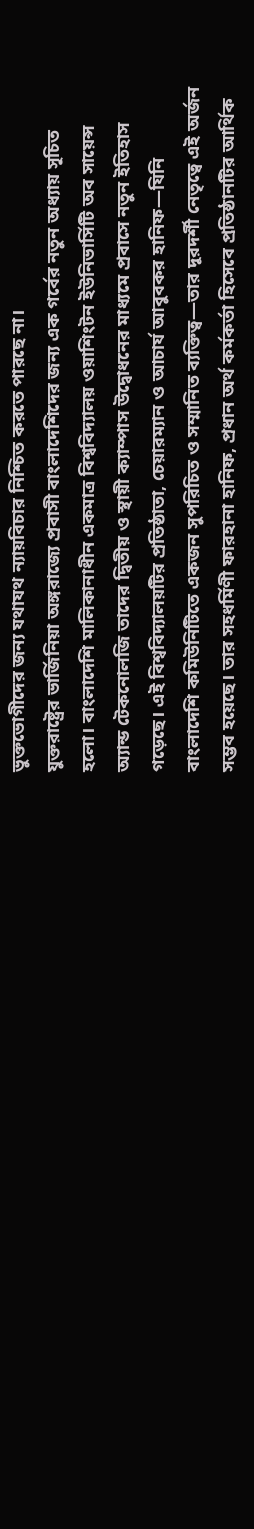ভুক্তভোগীদের জন্য যথাযথ ন্যায়বিচার নিশ্চিত করতে পারছে না।
যুক্তরাষ্ট্রের ভার্জিনিয়া অঙ্গরাজ্যে প্রবাসী বাংলাদেশিদের জন্য এক গর্বের নতুন অধ্যায় সূচিত হলো। বাংলাদেশি মালিকানাধীন একমাত্র বিশ্ববিদ্যালয় ওয়াশিংটন ইউনিভার্সিটি অব সায়েন্স অ্যান্ড টেকনোলজি তাদের দ্বিতীয় ও স্থায়ী ক্যাম্পাস উদ্বোধনের মাধ্যমে প্রবাসে নতুন ইতিহাস গড়েছে। এই বিশ্ববিদ্যালয়টির প্রতিষ্ঠাতা, চেয়ারম্যান ও আচার্য আবুবকর হানিফ—যিনি বাংলাদেশি কমিউনিটিতে একজন সুপরিচিত ও সম্মানিত ব্যক্তিত্ব—তার দূরদর্শী নেতৃত্বে এই অর্জন সম্ভব হয়েছে। তার সহধর্মিণী ফারহানা হানিফ, প্রধান অর্থ কর্মকর্তা হিসেবে প্রতিষ্ঠানটির আর্থিক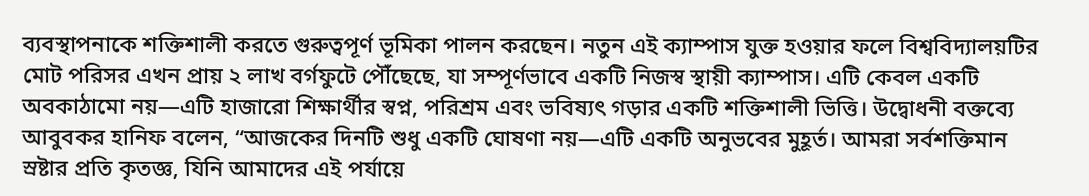ব্যবস্থাপনাকে শক্তিশালী করতে গুরুত্বপূর্ণ ভূমিকা পালন করছেন। নতুন এই ক্যাম্পাস যুক্ত হওয়ার ফলে বিশ্ববিদ্যালয়টির মোট পরিসর এখন প্রায় ২ লাখ বর্গফুটে পৌঁছেছে, যা সম্পূর্ণভাবে একটি নিজস্ব স্থায়ী ক্যাম্পাস। এটি কেবল একটি অবকাঠামো নয়—এটি হাজারো শিক্ষার্থীর স্বপ্ন, পরিশ্রম এবং ভবিষ্যৎ গড়ার একটি শক্তিশালী ভিত্তি। উদ্বোধনী বক্তব্যে আবুবকর হানিফ বলেন, “আজকের দিনটি শুধু একটি ঘোষণা নয়—এটি একটি অনুভবের মুহূর্ত। আমরা সর্বশক্তিমান স্রষ্টার প্রতি কৃতজ্ঞ, যিনি আমাদের এই পর্যায়ে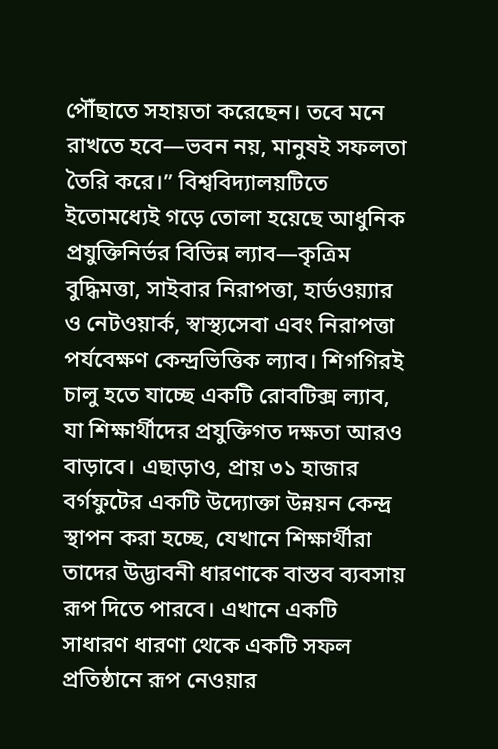পৌঁছাতে সহায়তা করেছেন। তবে মনে রাখতে হবে—ভবন নয়, মানুষই সফলতা তৈরি করে।” বিশ্ববিদ্যালয়টিতে ইতোমধ্যেই গড়ে তোলা হয়েছে আধুনিক প্রযুক্তিনির্ভর বিভিন্ন ল্যাব—কৃত্রিম বুদ্ধিমত্তা, সাইবার নিরাপত্তা, হার্ডওয়্যার ও নেটওয়ার্ক, স্বাস্থ্যসেবা এবং নিরাপত্তা পর্যবেক্ষণ কেন্দ্রভিত্তিক ল্যাব। শিগগিরই চালু হতে যাচ্ছে একটি রোবটিক্স ল্যাব, যা শিক্ষার্থীদের প্রযুক্তিগত দক্ষতা আরও বাড়াবে। এছাড়াও, প্রায় ৩১ হাজার বর্গফুটের একটি উদ্যোক্তা উন্নয়ন কেন্দ্র স্থাপন করা হচ্ছে, যেখানে শিক্ষার্থীরা তাদের উদ্ভাবনী ধারণাকে বাস্তব ব্যবসায় রূপ দিতে পারবে। এখানে একটি সাধারণ ধারণা থেকে একটি সফল প্রতিষ্ঠানে রূপ নেওয়ার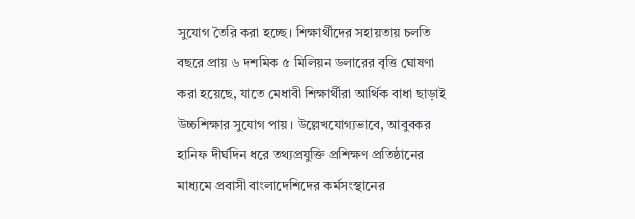সুযোগ তৈরি করা হচ্ছে। শিক্ষার্থীদের সহায়তায় চলতি বছরে প্রায় ৬ দশমিক ৫ মিলিয়ন ডলারের বৃত্তি ঘোষণা করা হয়েছে, যাতে মেধাবী শিক্ষার্থীরা আর্থিক বাধা ছাড়াই উচ্চশিক্ষার সুযোগ পায়। উল্লেখযোগ্যভাবে, আবুবকর হানিফ দীর্ঘদিন ধরে তথ্যপ্রযুক্তি প্রশিক্ষণ প্রতিষ্ঠানের মাধ্যমে প্রবাসী বাংলাদেশিদের কর্মসংস্থানের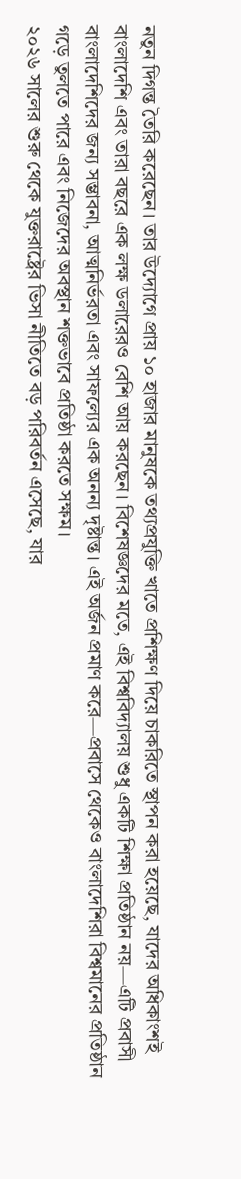নতুন দিগন্ত তৈরি করেছেন। তার উদ্যোগে প্রায় ১০ হাজার মানুষকে তথ্যপ্রযুক্তি খাতে প্রশিক্ষণ দিয়ে চাকরিতে স্থাপন করা হয়েছে, যাদের অধিকাংশই বাংলাদেশি এবং তারা বছরে এক লক্ষ ডলারেরও বেশি আয় করছেন। বিশেষজ্ঞদের মতে, এই বিশ্ববিদ্যালয় শুধু একটি শিক্ষা প্রতিষ্ঠান নয়—এটি প্রবাসী বাংলাদেশিদের জন্য সম্ভাবনা, আত্মনির্ভরতা এবং সাফল্যের এক অনন্য দৃষ্টান্ত। এই অর্জন প্রমাণ করে—প্রবাসে থেকেও বাংলাদেশিরা বিশ্বমানের প্রতিষ্ঠান গড়ে তুলতে পারে এবং নিজেদের অবস্থান শক্তভাবে প্রতিষ্ঠা করতে সক্ষম।
২০২৬ সালের শুরু থেকে যুক্তরাষ্ট্রের ভিসা নীতিতে বড় পরিবর্তন এসেছে, যার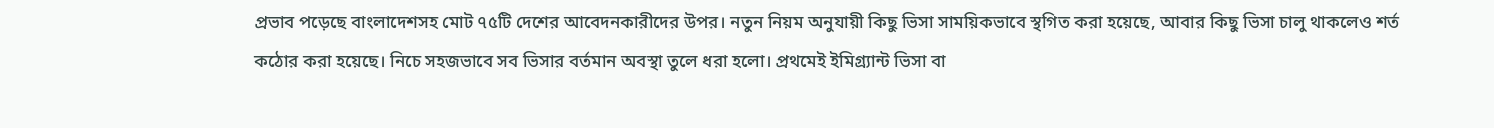প্রভাব পড়েছে বাংলাদেশসহ মোট ৭৫টি দেশের আবেদনকারীদের উপর। নতুন নিয়ম অনুযায়ী কিছু ভিসা সাময়িকভাবে স্থগিত করা হয়েছে, আবার কিছু ভিসা চালু থাকলেও শর্ত কঠোর করা হয়েছে। নিচে সহজভাবে সব ভিসার বর্তমান অবস্থা তুলে ধরা হলো। প্রথমেই ইমিগ্র্যান্ট ভিসা বা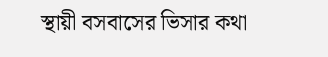স্থায়ী বসবাসের ভিসার কথা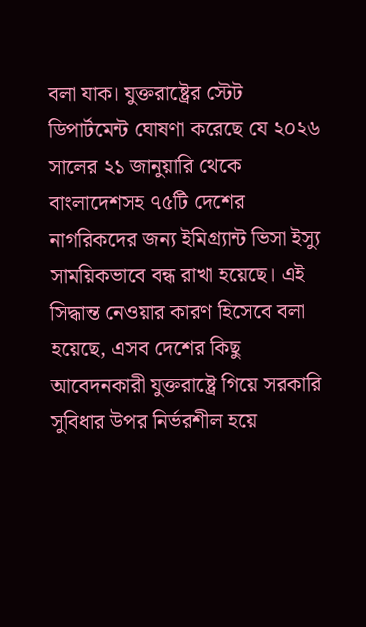বলা যাক। যুক্তরাষ্ট্রের স্টেট ডিপার্টমেন্ট ঘোষণা করেছে যে ২০২৬ সালের ২১ জানুয়ারি থেকে বাংলাদেশসহ ৭৫টি দেশের নাগরিকদের জন্য ইমিগ্র্যান্ট ভিসা ইস্যু সাময়িকভাবে বন্ধ রাখা হয়েছে। এই সিদ্ধান্ত নেওয়ার কারণ হিসেবে বলা হয়েছে, এসব দেশের কিছু আবেদনকারী যুক্তরাষ্ট্রে গিয়ে সরকারি সুবিধার উপর নির্ভরশীল হয়ে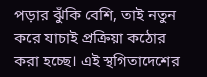পড়ার ঝুঁকি বেশি, তাই নতুন করে যাচাই প্রক্রিয়া কঠোর করা হচ্ছে। এই স্থগিতাদেশের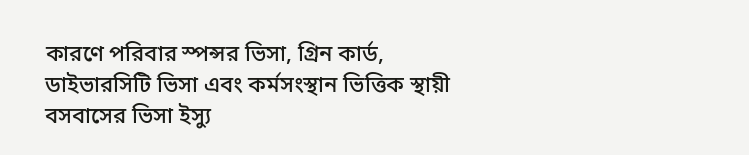কারণে পরিবার স্পন্সর ভিসা, গ্রিন কার্ড, ডাইভারসিটি ভিসা এবং কর্মসংস্থান ভিত্তিক স্থায়ী বসবাসের ভিসা ইস্যু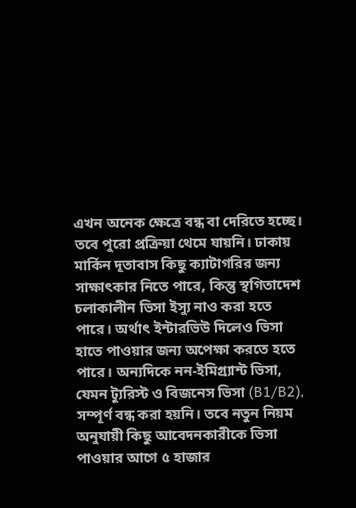এখন অনেক ক্ষেত্রে বন্ধ বা দেরিতে হচ্ছে। তবে পুরো প্রক্রিয়া থেমে যায়নি। ঢাকায় মার্কিন দূতাবাস কিছু ক্যাটাগরির জন্য সাক্ষাৎকার নিতে পারে, কিন্তু স্থগিতাদেশ চলাকালীন ভিসা ইস্যু নাও করা হতে পারে। অর্থাৎ ইন্টারভিউ দিলেও ভিসা হাতে পাওয়ার জন্য অপেক্ষা করতে হতে পারে। অন্যদিকে নন-ইমিগ্র্যান্ট ভিসা, যেমন ট্যুরিস্ট ও বিজনেস ভিসা (B1/B2), সম্পূর্ণ বন্ধ করা হয়নি। তবে নতুন নিয়ম অনুযায়ী কিছু আবেদনকারীকে ভিসা পাওয়ার আগে ৫ হাজার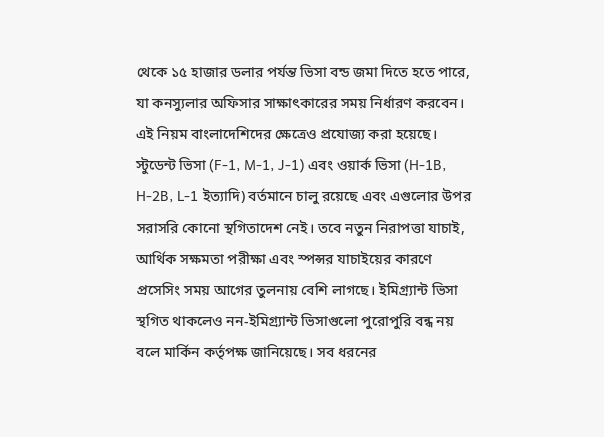থেকে ১৫ হাজার ডলার পর্যন্ত ভিসা বন্ড জমা দিতে হতে পারে, যা কনস্যুলার অফিসার সাক্ষাৎকারের সময় নির্ধারণ করবেন। এই নিয়ম বাংলাদেশিদের ক্ষেত্রেও প্রযোজ্য করা হয়েছে। স্টুডেন্ট ভিসা (F-1, M-1, J-1) এবং ওয়ার্ক ভিসা (H-1B, H-2B, L-1 ইত্যাদি) বর্তমানে চালু রয়েছে এবং এগুলোর উপর সরাসরি কোনো স্থগিতাদেশ নেই। তবে নতুন নিরাপত্তা যাচাই, আর্থিক সক্ষমতা পরীক্ষা এবং স্পন্সর যাচাইয়ের কারণে প্রসেসিং সময় আগের তুলনায় বেশি লাগছে। ইমিগ্র্যান্ট ভিসা স্থগিত থাকলেও নন-ইমিগ্র্যান্ট ভিসাগুলো পুরোপুরি বন্ধ নয় বলে মার্কিন কর্তৃপক্ষ জানিয়েছে। সব ধরনের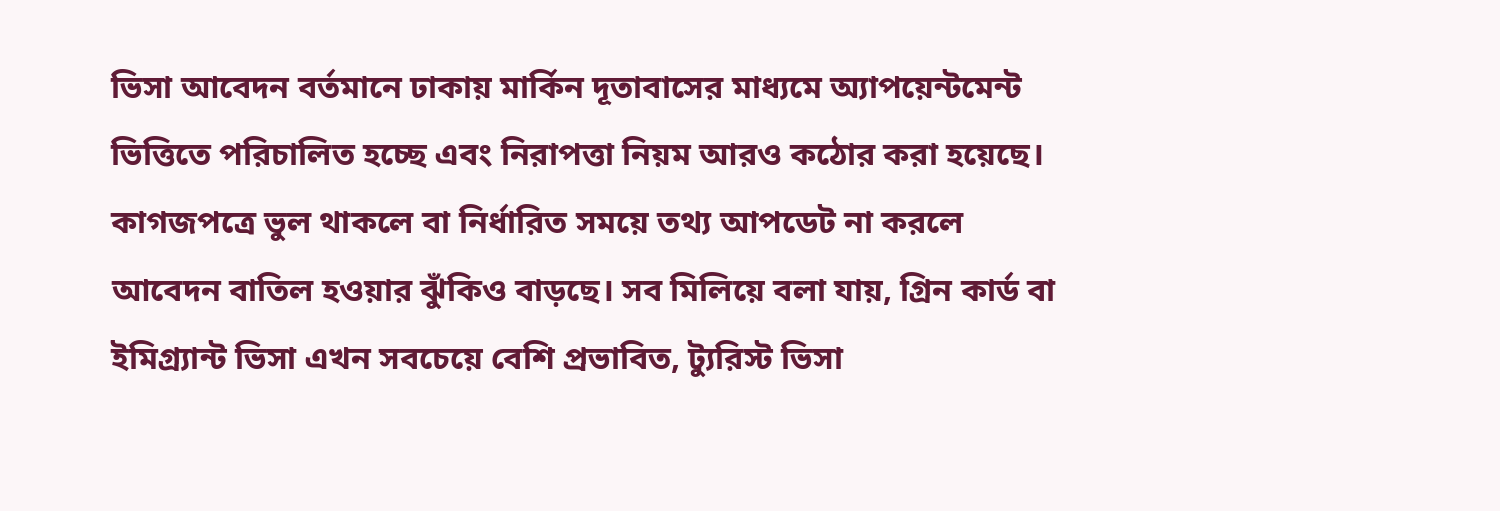ভিসা আবেদন বর্তমানে ঢাকায় মার্কিন দূতাবাসের মাধ্যমে অ্যাপয়েন্টমেন্ট ভিত্তিতে পরিচালিত হচ্ছে এবং নিরাপত্তা নিয়ম আরও কঠোর করা হয়েছে। কাগজপত্রে ভুল থাকলে বা নির্ধারিত সময়ে তথ্য আপডেট না করলে আবেদন বাতিল হওয়ার ঝুঁকিও বাড়ছে। সব মিলিয়ে বলা যায়, গ্রিন কার্ড বা ইমিগ্র্যান্ট ভিসা এখন সবচেয়ে বেশি প্রভাবিত, ট্যুরিস্ট ভিসা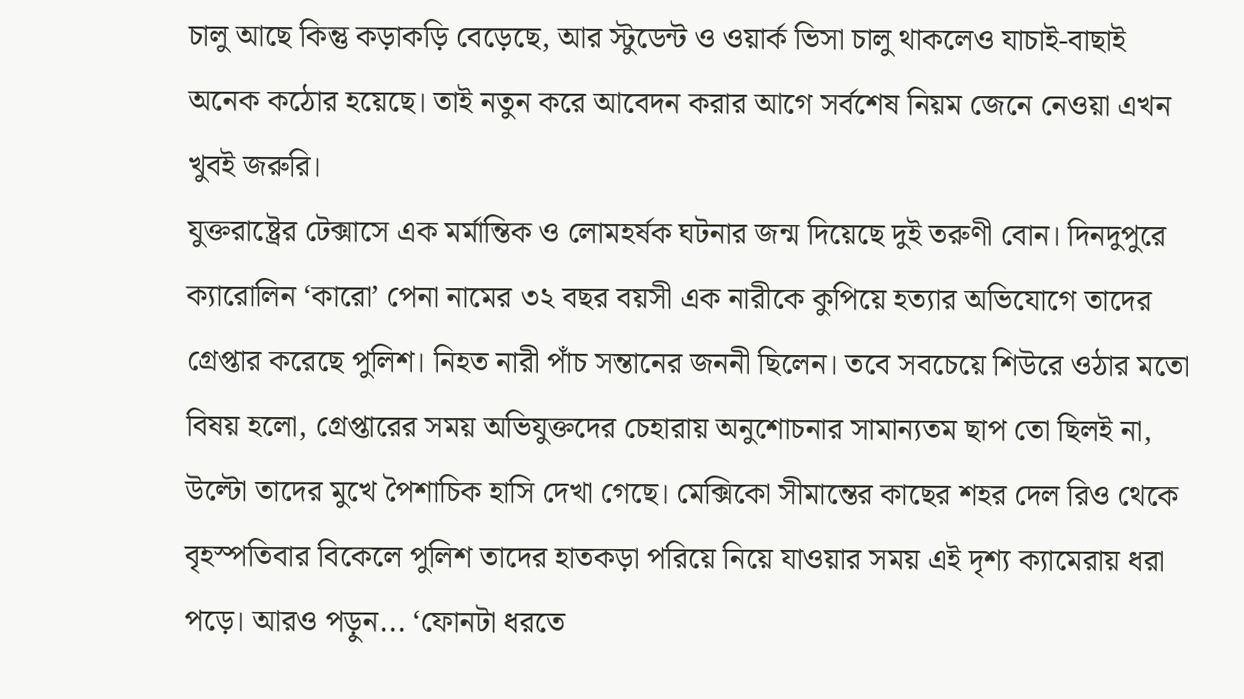চালু আছে কিন্তু কড়াকড়ি বেড়েছে, আর স্টুডেন্ট ও ওয়ার্ক ভিসা চালু থাকলেও যাচাই-বাছাই অনেক কঠোর হয়েছে। তাই নতুন করে আবেদন করার আগে সর্বশেষ নিয়ম জেনে নেওয়া এখন খুবই জরুরি।
যুক্তরাষ্ট্রের টেক্সাসে এক মর্মান্তিক ও লোমহর্ষক ঘটনার জন্ম দিয়েছে দুই তরুণী বোন। দিনদুপুরে ক্যারোলিন ‘কারো’ পেনা নামের ৩২ বছর বয়সী এক নারীকে কুপিয়ে হত্যার অভিযোগে তাদের গ্রেপ্তার করেছে পুলিশ। নিহত নারী পাঁচ সন্তানের জননী ছিলেন। তবে সবচেয়ে শিউরে ওঠার মতো বিষয় হলো, গ্রেপ্তারের সময় অভিযুক্তদের চেহারায় অনুশোচনার সামান্যতম ছাপ তো ছিলই না, উল্টো তাদের মুখে পৈশাচিক হাসি দেখা গেছে। মেক্সিকো সীমান্তের কাছের শহর দেল রিও থেকে বৃহস্পতিবার বিকেলে পুলিশ তাদের হাতকড়া পরিয়ে নিয়ে যাওয়ার সময় এই দৃশ্য ক্যামেরায় ধরা পড়ে। আরও পড়ুন... ‘ফোনটা ধরতে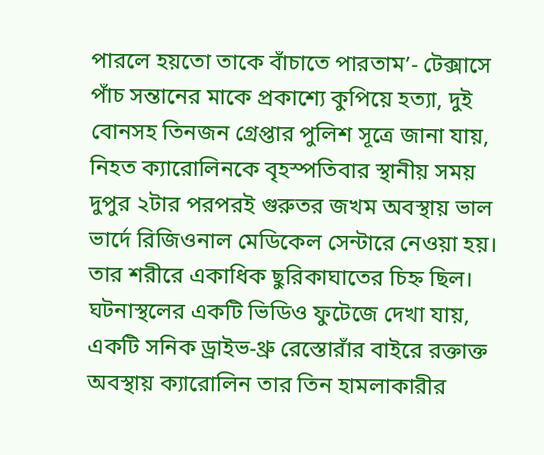পারলে হয়তো তাকে বাঁচাতে পারতাম’- টেক্সাসে পাঁচ সন্তানের মাকে প্রকাশ্যে কুপিয়ে হত্যা, দুই বোনসহ তিনজন গ্রেপ্তার পুলিশ সূত্রে জানা যায়, নিহত ক্যারোলিনকে বৃহস্পতিবার স্থানীয় সময় দুপুর ২টার পরপরই গুরুতর জখম অবস্থায় ভাল ভার্দে রিজিওনাল মেডিকেল সেন্টারে নেওয়া হয়। তার শরীরে একাধিক ছুরিকাঘাতের চিহ্ন ছিল। ঘটনাস্থলের একটি ভিডিও ফুটেজে দেখা যায়, একটি সনিক ড্রাইভ-থ্রু রেস্তোরাঁর বাইরে রক্তাক্ত অবস্থায় ক্যারোলিন তার তিন হামলাকারীর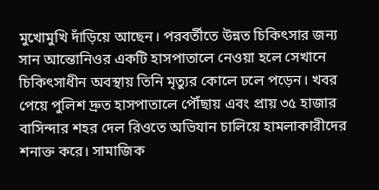মুখোমুখি দাঁড়িয়ে আছেন। পরবর্তীতে উন্নত চিকিৎসার জন্য সান আন্তোনিওর একটি হাসপাতালে নেওয়া হলে সেখানে চিকিৎসাধীন অবস্থায় তিনি মৃত্যুর কোলে ঢলে পড়েন। খবর পেয়ে পুলিশ দ্রুত হাসপাতালে পৌঁছায় এবং প্রায় ৩৫ হাজার বাসিন্দার শহর দেল রিওতে অভিযান চালিয়ে হামলাকারীদের শনাক্ত করে। সামাজিক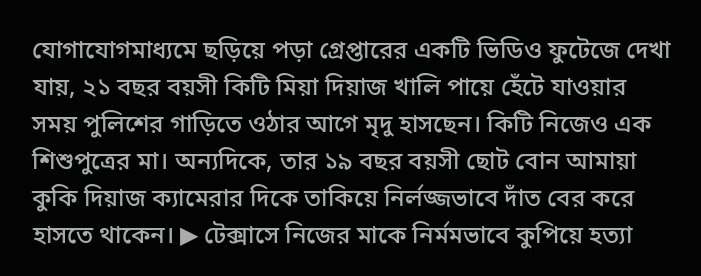যোগাযোগমাধ্যমে ছড়িয়ে পড়া গ্রেপ্তারের একটি ভিডিও ফুটেজে দেখা যায়, ২১ বছর বয়সী কিটি মিয়া দিয়াজ খালি পায়ে হেঁটে যাওয়ার সময় পুলিশের গাড়িতে ওঠার আগে মৃদু হাসছেন। কিটি নিজেও এক শিশুপুত্রের মা। অন্যদিকে, তার ১৯ বছর বয়সী ছোট বোন আমায়া কুকি দিয়াজ ক্যামেরার দিকে তাকিয়ে নির্লজ্জভাবে দাঁত বের করে হাসতে থাকেন। ▶ টেক্সাসে নিজের মাকে নির্মমভাবে কুপিয়ে হত্যা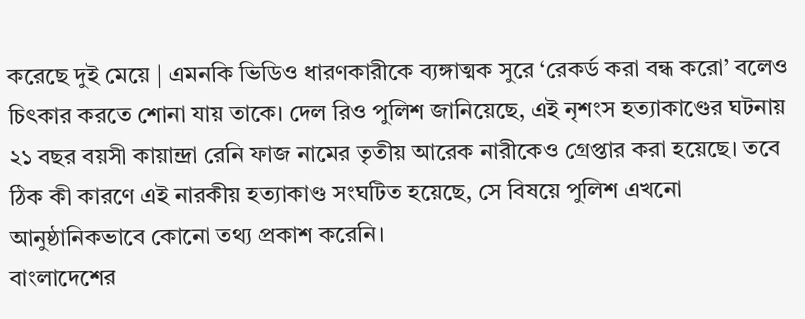করেছে দুই মেয়ে | এমনকি ভিডিও ধারণকারীকে ব্যঙ্গাত্মক সুরে ‘রেকর্ড করা বন্ধ করো’ বলেও চিৎকার করতে শোনা যায় তাকে। দেল রিও পুলিশ জানিয়েছে, এই নৃশংস হত্যাকাণ্ডের ঘটনায় ২১ বছর বয়সী কায়ান্দ্রা রেনি ফাজ নামের তৃতীয় আরেক নারীকেও গ্রেপ্তার করা হয়েছে। তবে ঠিক কী কারণে এই নারকীয় হত্যাকাণ্ড সংঘটিত হয়েছে, সে বিষয়ে পুলিশ এখনো আনুষ্ঠানিকভাবে কোনো তথ্য প্রকাশ করেনি।
বাংলাদেশের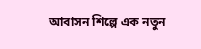আবাসন শিল্পে এক নতুন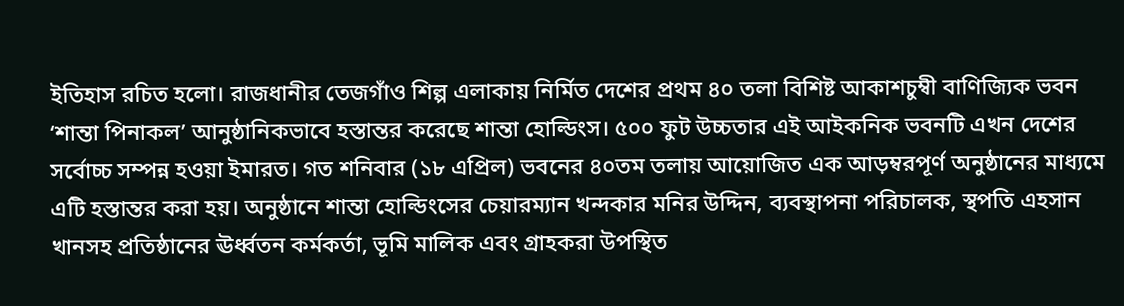ইতিহাস রচিত হলো। রাজধানীর তেজগাঁও শিল্প এলাকায় নির্মিত দেশের প্রথম ৪০ তলা বিশিষ্ট আকাশচুম্বী বাণিজ্যিক ভবন ‘শান্তা পিনাকল’ আনুষ্ঠানিকভাবে হস্তান্তর করেছে শান্তা হোল্ডিংস। ৫০০ ফুট উচ্চতার এই আইকনিক ভবনটি এখন দেশের সর্বোচ্চ সম্পন্ন হওয়া ইমারত। গত শনিবার (১৮ এপ্রিল) ভবনের ৪০তম তলায় আয়োজিত এক আড়ম্বরপূর্ণ অনুষ্ঠানের মাধ্যমে এটি হস্তান্তর করা হয়। অনুষ্ঠানে শান্তা হোল্ডিংসের চেয়ারম্যান খন্দকার মনির উদ্দিন, ব্যবস্থাপনা পরিচালক, স্থপতি এহসান খানসহ প্রতিষ্ঠানের ঊর্ধ্বতন কর্মকর্তা, ভূমি মালিক এবং গ্রাহকরা উপস্থিত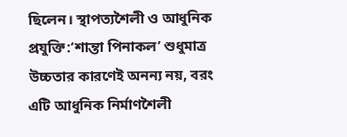ছিলেন। স্থাপত্যশৈলী ও আধুনিক প্রযুক্তি:‘শান্তা পিনাকল’ শুধুমাত্র উচ্চতার কারণেই অনন্য নয়, বরং এটি আধুনিক নির্মাণশৈলী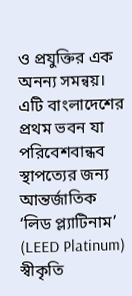ও প্রযুক্তির এক অনন্য সমন্বয়। এটি বাংলাদেশের প্রথম ভবন যা পরিবেশবান্ধব স্থাপত্যের জন্য আন্তর্জাতিক ‘লিড প্ল্যাটিনাম’ (LEED Platinum) স্বীকৃতি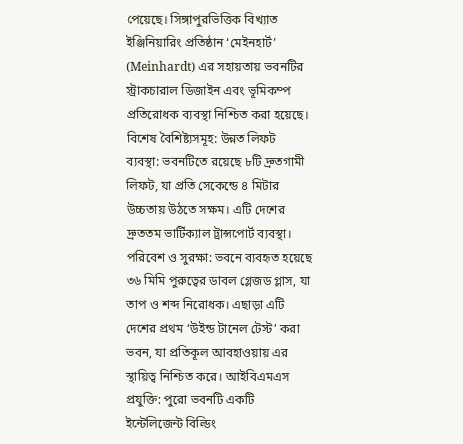পেয়েছে। সিঙ্গাপুরভিত্তিক বিখ্যাত ইঞ্জিনিয়ারিং প্রতিষ্ঠান ‘মেইনহার্ট’ (Meinhardt) এর সহায়তায় ভবনটির স্ট্রাকচারাল ডিজাইন এবং ভূমিকম্প প্রতিরোধক ব্যবস্থা নিশ্চিত করা হয়েছে। বিশেষ বৈশিষ্ট্যসমূহ: উন্নত লিফট ব্যবস্থা: ভবনটিতে রয়েছে ৮টি দ্রুতগামী লিফট, যা প্রতি সেকেন্ডে ৪ মিটার উচ্চতায় উঠতে সক্ষম। এটি দেশের দ্রুততম ভার্টিক্যাল ট্রান্সপোর্ট ব্যবস্থা। পরিবেশ ও সুরক্ষা: ভবনে ব্যবহৃত হয়েছে ৩৬ মিমি পুরুত্বের ডাবল গ্লেজড গ্লাস, যা তাপ ও শব্দ নিরোধক। এছাড়া এটি দেশের প্রথম ‘উইন্ড টানেল টেস্ট’ করা ভবন, যা প্রতিকূল আবহাওয়ায় এর স্থায়িত্ব নিশ্চিত করে। আইবিএমএস প্রযুক্তি: পুরো ভবনটি একটি ইন্টেলিজেন্ট বিল্ডিং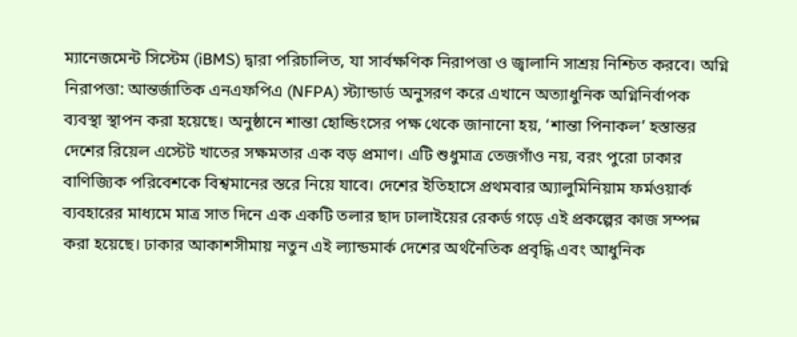ম্যানেজমেন্ট সিস্টেম (iBMS) দ্বারা পরিচালিত, যা সার্বক্ষণিক নিরাপত্তা ও জ্বালানি সাশ্রয় নিশ্চিত করবে। অগ্নি নিরাপত্তা: আন্তর্জাতিক এনএফপিএ (NFPA) স্ট্যান্ডার্ড অনুসরণ করে এখানে অত্যাধুনিক অগ্নিনির্বাপক ব্যবস্থা স্থাপন করা হয়েছে। অনুষ্ঠানে শান্তা হোল্ডিংসের পক্ষ থেকে জানানো হয়, ‘শান্তা পিনাকল’ হস্তান্তর দেশের রিয়েল এস্টেট খাতের সক্ষমতার এক বড় প্রমাণ। এটি শুধুমাত্র তেজগাঁও নয়, বরং পুরো ঢাকার বাণিজ্যিক পরিবেশকে বিশ্বমানের স্তরে নিয়ে যাবে। দেশের ইতিহাসে প্রথমবার অ্যালুমিনিয়াম ফর্মওয়ার্ক ব্যবহারের মাধ্যমে মাত্র সাত দিনে এক একটি তলার ছাদ ঢালাইয়ের রেকর্ড গড়ে এই প্রকল্পের কাজ সম্পন্ন করা হয়েছে। ঢাকার আকাশসীমায় নতুন এই ল্যান্ডমার্ক দেশের অর্থনৈতিক প্রবৃদ্ধি এবং আধুনিক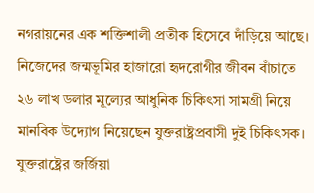নগরায়নের এক শক্তিশালী প্রতীক হিসেবে দাঁড়িয়ে আছে।
নিজেদের জন্মভূমির হাজারো হৃদরোগীর জীবন বাঁচাতে ২৬ লাখ ডলার মূল্যের আধুনিক চিকিৎসা সামগ্রী নিয়ে মানবিক উদ্যোগ নিয়েছেন যুক্তরাষ্ট্রপ্রবাসী দুই চিকিৎসক। যুক্তরাষ্ট্রের জর্জিয়া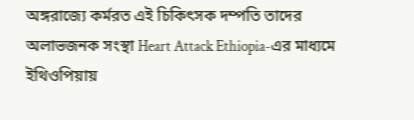অঙ্গরাজ্যে কর্মরত এই চিকিৎসক দম্পতি তাদের অলাভজনক সংস্থা Heart Attack Ethiopia-এর মাধ্যমে ইথিওপিয়ায়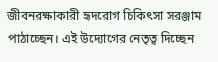জীবনরক্ষাকারী হৃদরোগ চিকিৎসা সরঞ্জাম পাঠাচ্ছেন। এই উদ্যোগের নেতৃত্ব দিচ্ছেন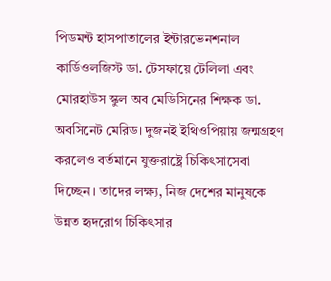পিডমন্ট হাসপাতালের ইন্টারভেনশনাল কার্ডিওলজিস্ট ডা. টেসফায়ে টেলিলা এবং মোরহাউস স্কুল অব মেডিসিনের শিক্ষক ডা. অবসিনেট মেরিড। দুজনই ইথিওপিয়ায় জন্মগ্রহণ করলেও বর্তমানে যুক্তরাষ্ট্রে চিকিৎসাসেবা দিচ্ছেন। তাদের লক্ষ্য, নিজ দেশের মানুষকে উন্নত হৃদরোগ চিকিৎসার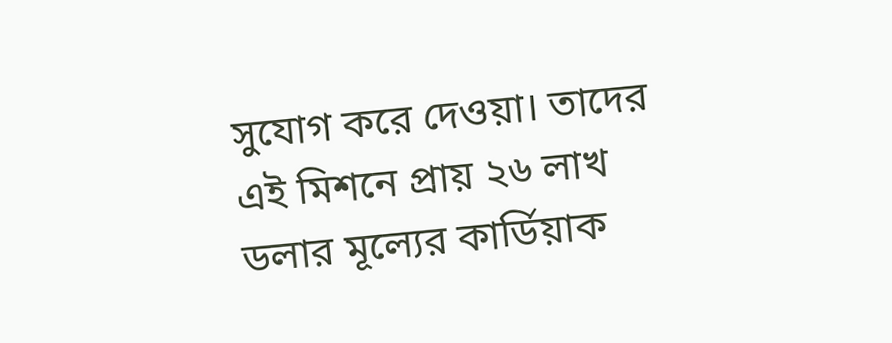সুযোগ করে দেওয়া। তাদের এই মিশনে প্রায় ২৬ লাখ ডলার মূল্যের কার্ডিয়াক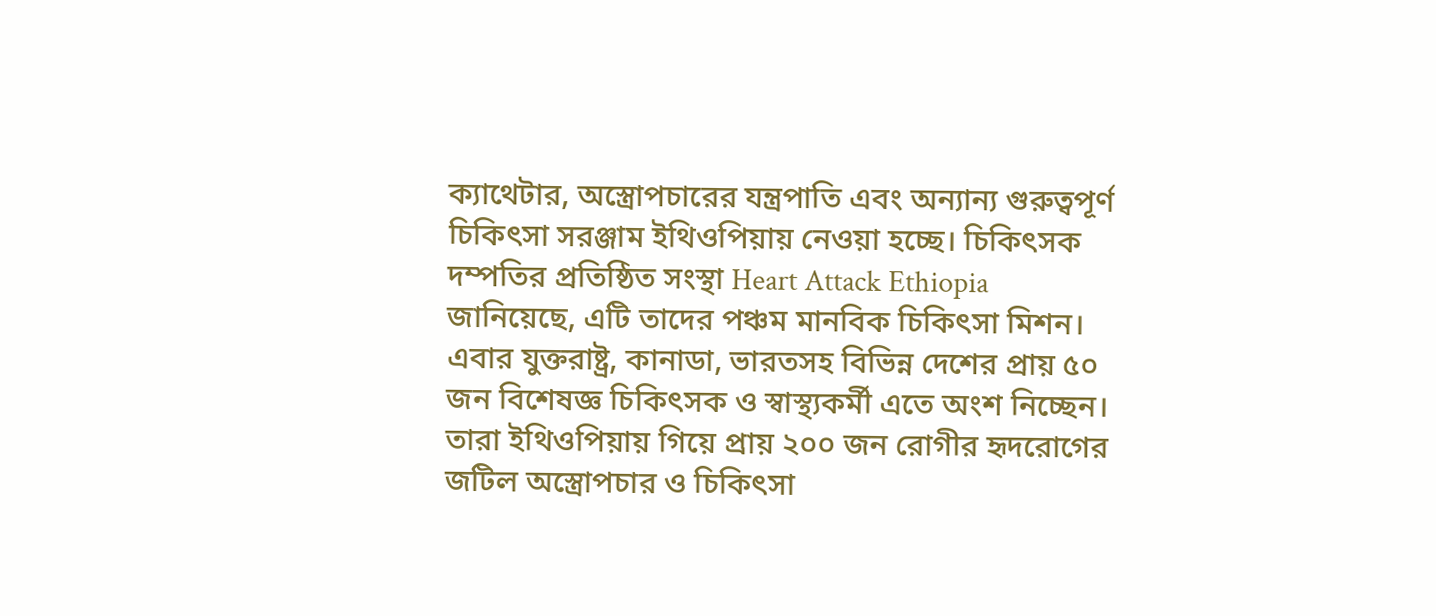ক্যাথেটার, অস্ত্রোপচারের যন্ত্রপাতি এবং অন্যান্য গুরুত্বপূর্ণ চিকিৎসা সরঞ্জাম ইথিওপিয়ায় নেওয়া হচ্ছে। চিকিৎসক দম্পতির প্রতিষ্ঠিত সংস্থা Heart Attack Ethiopia জানিয়েছে, এটি তাদের পঞ্চম মানবিক চিকিৎসা মিশন। এবার যুক্তরাষ্ট্র, কানাডা, ভারতসহ বিভিন্ন দেশের প্রায় ৫০ জন বিশেষজ্ঞ চিকিৎসক ও স্বাস্থ্যকর্মী এতে অংশ নিচ্ছেন। তারা ইথিওপিয়ায় গিয়ে প্রায় ২০০ জন রোগীর হৃদরোগের জটিল অস্ত্রোপচার ও চিকিৎসা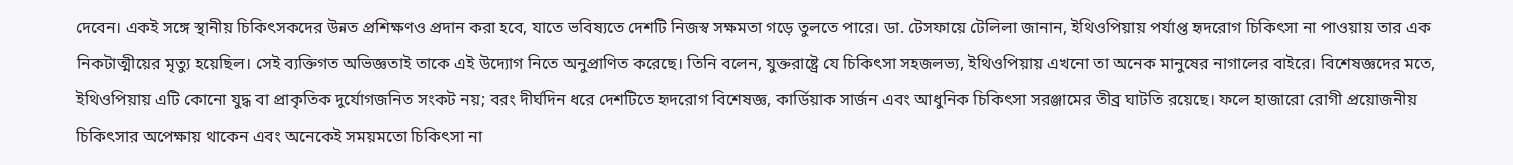দেবেন। একই সঙ্গে স্থানীয় চিকিৎসকদের উন্নত প্রশিক্ষণও প্রদান করা হবে, যাতে ভবিষ্যতে দেশটি নিজস্ব সক্ষমতা গড়ে তুলতে পারে। ডা. টেসফায়ে টেলিলা জানান, ইথিওপিয়ায় পর্যাপ্ত হৃদরোগ চিকিৎসা না পাওয়ায় তার এক নিকটাত্মীয়ের মৃত্যু হয়েছিল। সেই ব্যক্তিগত অভিজ্ঞতাই তাকে এই উদ্যোগ নিতে অনুপ্রাণিত করেছে। তিনি বলেন, যুক্তরাষ্ট্রে যে চিকিৎসা সহজলভ্য, ইথিওপিয়ায় এখনো তা অনেক মানুষের নাগালের বাইরে। বিশেষজ্ঞদের মতে, ইথিওপিয়ায় এটি কোনো যুদ্ধ বা প্রাকৃতিক দুর্যোগজনিত সংকট নয়; বরং দীর্ঘদিন ধরে দেশটিতে হৃদরোগ বিশেষজ্ঞ, কার্ডিয়াক সার্জন এবং আধুনিক চিকিৎসা সরঞ্জামের তীব্র ঘাটতি রয়েছে। ফলে হাজারো রোগী প্রয়োজনীয় চিকিৎসার অপেক্ষায় থাকেন এবং অনেকেই সময়মতো চিকিৎসা না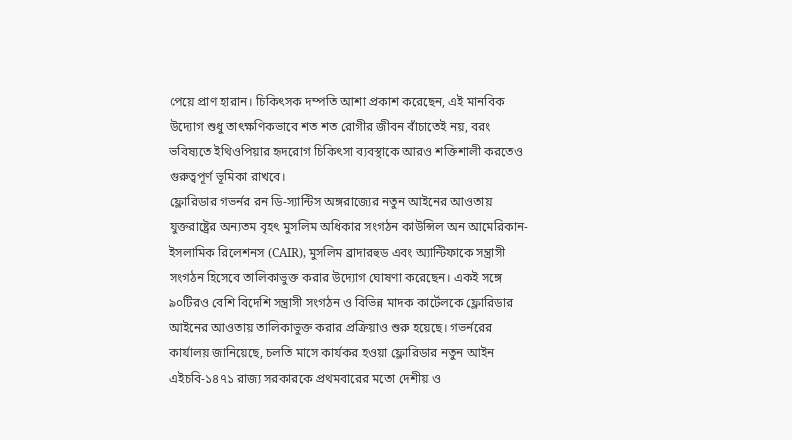পেয়ে প্রাণ হারান। চিকিৎসক দম্পতি আশা প্রকাশ করেছেন, এই মানবিক উদ্যোগ শুধু তাৎক্ষণিকভাবে শত শত রোগীর জীবন বাঁচাতেই নয়, বরং ভবিষ্যতে ইথিওপিয়ার হৃদরোগ চিকিৎসা ব্যবস্থাকে আরও শক্তিশালী করতেও গুরুত্বপূর্ণ ভূমিকা রাখবে।
ফ্লোরিডার গভর্নর রন ডি-স্যান্টিস অঙ্গরাজ্যের নতুন আইনের আওতায় যুক্তরাষ্ট্রের অন্যতম বৃহৎ মুসলিম অধিকার সংগঠন কাউন্সিল অন আমেরিকান-ইসলামিক রিলেশনস (CAIR), মুসলিম ব্রাদারহুড এবং অ্যান্টিফাকে সন্ত্রাসী সংগঠন হিসেবে তালিকাভুক্ত করার উদ্যোগ ঘোষণা করেছেন। একই সঙ্গে ৯০টিরও বেশি বিদেশি সন্ত্রাসী সংগঠন ও বিভিন্ন মাদক কার্টেলকে ফ্লোরিডার আইনের আওতায় তালিকাভুক্ত করার প্রক্রিয়াও শুরু হয়েছে। গভর্নরের কার্যালয় জানিয়েছে, চলতি মাসে কার্যকর হওয়া ফ্লোরিডার নতুন আইন এইচবি-১৪৭১ রাজ্য সরকারকে প্রথমবারের মতো দেশীয় ও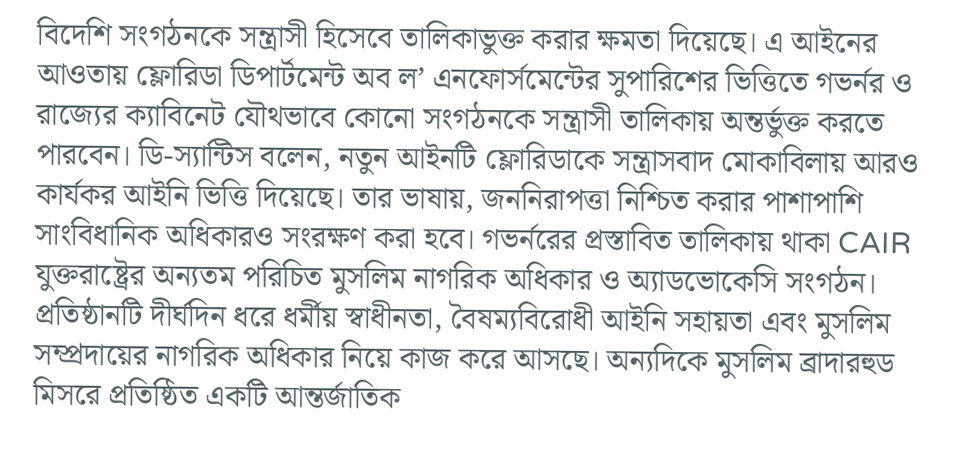বিদেশি সংগঠনকে সন্ত্রাসী হিসেবে তালিকাভুক্ত করার ক্ষমতা দিয়েছে। এ আইনের আওতায় ফ্লোরিডা ডিপার্টমেন্ট অব ল’ এনফোর্সমেন্টের সুপারিশের ভিত্তিতে গভর্নর ও রাজ্যের ক্যাবিনেট যৌথভাবে কোনো সংগঠনকে সন্ত্রাসী তালিকায় অন্তর্ভুক্ত করতে পারবেন। ডি-স্যান্টিস বলেন, নতুন আইনটি ফ্লোরিডাকে সন্ত্রাসবাদ মোকাবিলায় আরও কার্যকর আইনি ভিত্তি দিয়েছে। তার ভাষায়, জননিরাপত্তা নিশ্চিত করার পাশাপাশি সাংবিধানিক অধিকারও সংরক্ষণ করা হবে। গভর্নরের প্রস্তাবিত তালিকায় থাকা CAIR যুক্তরাষ্ট্রের অন্যতম পরিচিত মুসলিম নাগরিক অধিকার ও অ্যাডভোকেসি সংগঠন। প্রতিষ্ঠানটি দীর্ঘদিন ধরে ধর্মীয় স্বাধীনতা, বৈষম্যবিরোধী আইনি সহায়তা এবং মুসলিম সম্প্রদায়ের নাগরিক অধিকার নিয়ে কাজ করে আসছে। অন্যদিকে মুসলিম ব্রাদারহুড মিসরে প্রতিষ্ঠিত একটি আন্তর্জাতিক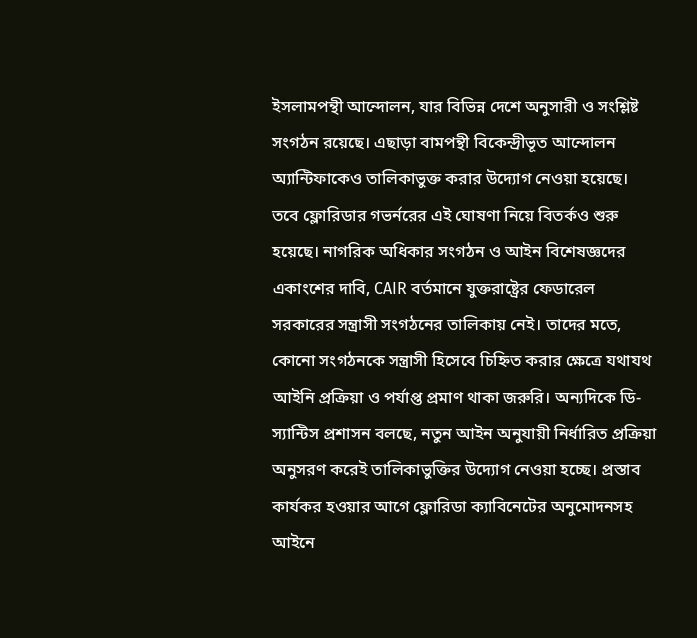ইসলামপন্থী আন্দোলন, যার বিভিন্ন দেশে অনুসারী ও সংশ্লিষ্ট সংগঠন রয়েছে। এছাড়া বামপন্থী বিকেন্দ্রীভূত আন্দোলন অ্যান্টিফাকেও তালিকাভুক্ত করার উদ্যোগ নেওয়া হয়েছে। তবে ফ্লোরিডার গভর্নরের এই ঘোষণা নিয়ে বিতর্কও শুরু হয়েছে। নাগরিক অধিকার সংগঠন ও আইন বিশেষজ্ঞদের একাংশের দাবি, CAIR বর্তমানে যুক্তরাষ্ট্রের ফেডারেল সরকারের সন্ত্রাসী সংগঠনের তালিকায় নেই। তাদের মতে, কোনো সংগঠনকে সন্ত্রাসী হিসেবে চিহ্নিত করার ক্ষেত্রে যথাযথ আইনি প্রক্রিয়া ও পর্যাপ্ত প্রমাণ থাকা জরুরি। অন্যদিকে ডি-স্যান্টিস প্রশাসন বলছে, নতুন আইন অনুযায়ী নির্ধারিত প্রক্রিয়া অনুসরণ করেই তালিকাভুক্তির উদ্যোগ নেওয়া হচ্ছে। প্রস্তাব কার্যকর হওয়ার আগে ফ্লোরিডা ক্যাবিনেটের অনুমোদনসহ আইনে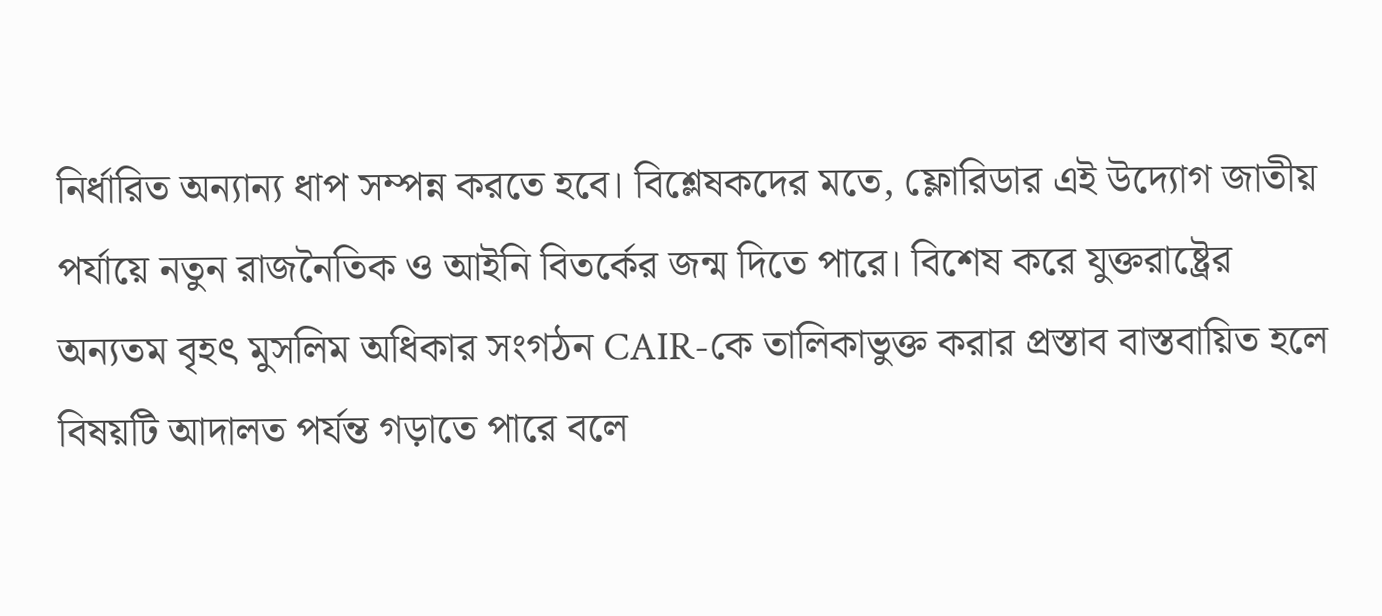নির্ধারিত অন্যান্য ধাপ সম্পন্ন করতে হবে। বিশ্লেষকদের মতে, ফ্লোরিডার এই উদ্যোগ জাতীয় পর্যায়ে নতুন রাজনৈতিক ও আইনি বিতর্কের জন্ম দিতে পারে। বিশেষ করে যুক্তরাষ্ট্রের অন্যতম বৃহৎ মুসলিম অধিকার সংগঠন CAIR-কে তালিকাভুক্ত করার প্রস্তাব বাস্তবায়িত হলে বিষয়টি আদালত পর্যন্ত গড়াতে পারে বলে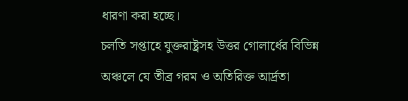ধারণা করা হচ্ছে।
চলতি সপ্তাহে যুক্তরাষ্ট্রসহ উত্তর গোলার্ধের বিভিন্ন অঞ্চলে যে তীব্র গরম ও অতিরিক্ত আর্দ্রতা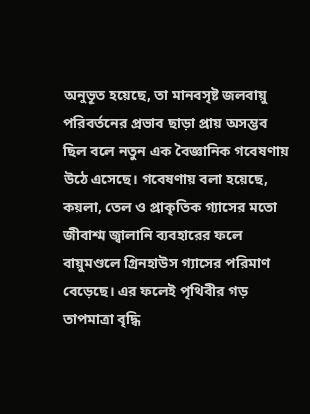অনুভূত হয়েছে, তা মানবসৃষ্ট জলবায়ু পরিবর্তনের প্রভাব ছাড়া প্রায় অসম্ভব ছিল বলে নতুন এক বৈজ্ঞানিক গবেষণায় উঠে এসেছে। গবেষণায় বলা হয়েছে, কয়লা, তেল ও প্রাকৃতিক গ্যাসের মতো জীবাশ্ম জ্বালানি ব্যবহারের ফলে বায়ুমণ্ডলে গ্রিনহাউস গ্যাসের পরিমাণ বেড়েছে। এর ফলেই পৃথিবীর গড় তাপমাত্রা বৃদ্ধি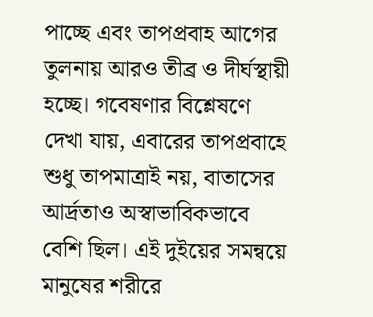পাচ্ছে এবং তাপপ্রবাহ আগের তুলনায় আরও তীব্র ও দীর্ঘস্থায়ী হচ্ছে। গবেষণার বিশ্লেষণে দেখা যায়, এবারের তাপপ্রবাহে শুধু তাপমাত্রাই নয়, বাতাসের আর্দ্রতাও অস্বাভাবিকভাবে বেশি ছিল। এই দুইয়ের সমন্বয়ে মানুষের শরীরে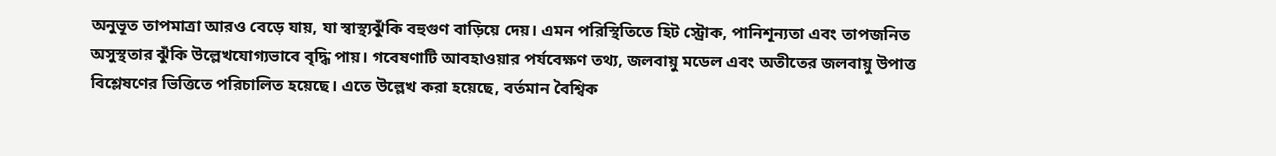অনুভূত তাপমাত্রা আরও বেড়ে যায়, যা স্বাস্থ্যঝুঁকি বহুগুণ বাড়িয়ে দেয়। এমন পরিস্থিতিতে হিট স্ট্রোক, পানিশূন্যতা এবং তাপজনিত অসুস্থতার ঝুঁকি উল্লেখযোগ্যভাবে বৃদ্ধি পায়। গবেষণাটি আবহাওয়ার পর্যবেক্ষণ তথ্য, জলবায়ু মডেল এবং অতীতের জলবায়ু উপাত্ত বিশ্লেষণের ভিত্তিতে পরিচালিত হয়েছে। এতে উল্লেখ করা হয়েছে, বর্তমান বৈশ্বিক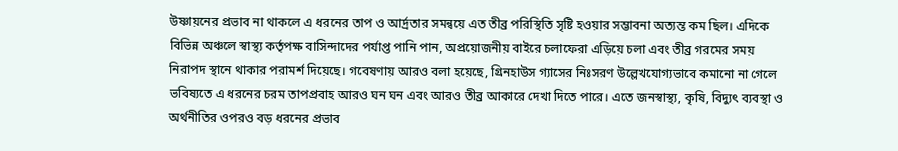উষ্ণায়নের প্রভাব না থাকলে এ ধরনের তাপ ও আর্দ্রতার সমন্বয়ে এত তীব্র পরিস্থিতি সৃষ্টি হওয়ার সম্ভাবনা অত্যন্ত কম ছিল। এদিকে বিভিন্ন অঞ্চলে স্বাস্থ্য কর্তৃপক্ষ বাসিন্দাদের পর্যাপ্ত পানি পান, অপ্রয়োজনীয় বাইরে চলাফেরা এড়িয়ে চলা এবং তীব্র গরমের সময় নিরাপদ স্থানে থাকার পরামর্শ দিয়েছে। গবেষণায় আরও বলা হয়েছে, গ্রিনহাউস গ্যাসের নিঃসরণ উল্লেখযোগ্যভাবে কমানো না গেলে ভবিষ্যতে এ ধরনের চরম তাপপ্রবাহ আরও ঘন ঘন এবং আরও তীব্র আকারে দেখা দিতে পারে। এতে জনস্বাস্থ্য, কৃষি, বিদ্যুৎ ব্যবস্থা ও অর্থনীতির ওপরও বড় ধরনের প্রভাব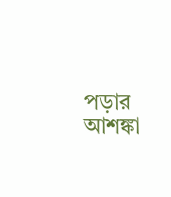পড়ার আশঙ্কা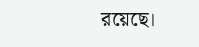রয়েছে।